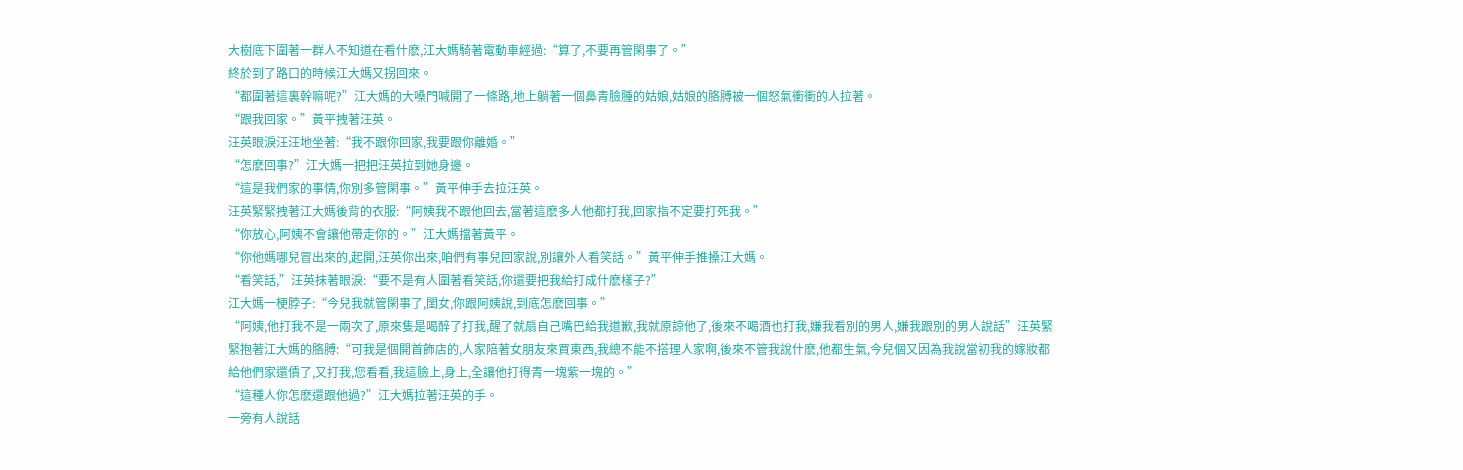大樹底下圍著一群人不知道在看什麽,江大媽騎著電動車經過:“算了,不要再管閑事了。”
終於到了路口的時候江大媽又拐回來。
“都圍著這裏幹嘛呢?”江大媽的大嗓門喊開了一條路,地上躺著一個鼻青臉腫的姑娘,姑娘的胳膊被一個怒氣衝衝的人拉著。
“跟我回家。”黃平拽著汪英。
汪英眼淚汪汪地坐著:“我不跟你回家,我要跟你離婚。”
“怎麽回事?”江大媽一把把汪英拉到她身邊。
“這是我們家的事情,你別多管閑事。”黃平伸手去拉汪英。
汪英緊緊拽著江大媽後背的衣服:“阿姨我不跟他回去,當著這麽多人他都打我,回家指不定要打死我。”
“你放心,阿姨不會讓他帶走你的。”江大媽擋著黃平。
“你他媽哪兒冒出來的,起開,汪英你出來,咱們有事兒回家說,別讓外人看笑話。”黃平伸手推搡江大媽。
“看笑話,”汪英抹著眼淚:“要不是有人圍著看笑話,你還要把我給打成什麽樣子?”
江大媽一梗脖子:“今兒我就管閑事了,閨女,你跟阿姨說,到底怎麽回事。”
“阿姨,他打我不是一兩次了,原來隻是喝醉了打我,醒了就扇自己嘴巴給我道歉,我就原諒他了,後來不喝酒也打我,嫌我看別的男人,嫌我跟別的男人說話”汪英緊緊抱著江大媽的胳膊:“可我是個開首飾店的,人家陪著女朋友來買東西,我總不能不搭理人家啊,後來不管我說什麽,他都生氣,今兒個又因為我說當初我的嫁妝都給他們家還債了,又打我,您看看,我這臉上,身上,全讓他打得青一塊紫一塊的。”
“這種人你怎麽還跟他過?”江大媽拉著汪英的手。
一旁有人說話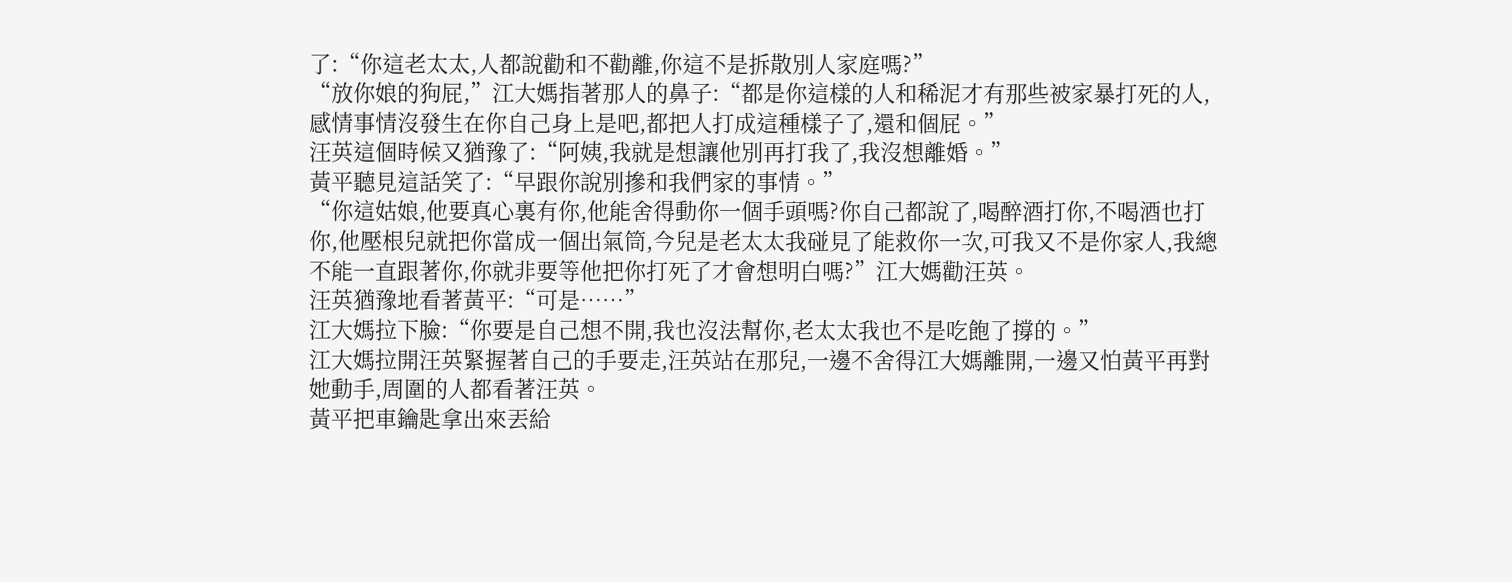了:“你這老太太,人都說勸和不勸離,你這不是拆散別人家庭嗎?”
“放你娘的狗屁,”江大媽指著那人的鼻子:“都是你這樣的人和稀泥才有那些被家暴打死的人,感情事情沒發生在你自己身上是吧,都把人打成這種樣子了,還和個屁。”
汪英這個時候又猶豫了:“阿姨,我就是想讓他別再打我了,我沒想離婚。”
黃平聽見這話笑了:“早跟你說別摻和我們家的事情。”
“你這姑娘,他要真心裏有你,他能舍得動你一個手頭嗎?你自己都說了,喝醉酒打你,不喝酒也打你,他壓根兒就把你當成一個出氣筒,今兒是老太太我碰見了能救你一次,可我又不是你家人,我總不能一直跟著你,你就非要等他把你打死了才會想明白嗎?”江大媽勸汪英。
汪英猶豫地看著黃平:“可是……”
江大媽拉下臉:“你要是自己想不開,我也沒法幫你,老太太我也不是吃飽了撐的。”
江大媽拉開汪英緊握著自己的手要走,汪英站在那兒,一邊不舍得江大媽離開,一邊又怕黃平再對她動手,周圍的人都看著汪英。
黃平把車鑰匙拿出來丟給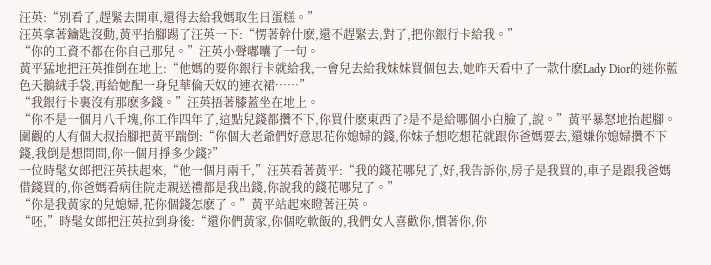汪英:“別看了,趕緊去開車,還得去給我媽取生日蛋糕。”
汪英拿著鑰匙沒動,黃平抬腳踢了汪英一下:“愣著幹什麽,還不趕緊去,對了,把你銀行卡給我。”
“你的工資不都在你自己那兒。”汪英小聲嘟囔了一句。
黃平猛地把汪英推倒在地上:“他媽的要你銀行卡就給我,一會兒去給我妹妹買個包去,她昨天看中了一款什麽Lady Dior的迷你藍色天鵝絨手袋,再給她配一身兒華倫天奴的連衣裙……”
“我銀行卡裏沒有那麽多錢。”汪英捂著膝蓋坐在地上。
“你不是一個月八千塊,你工作四年了,這點兒錢都攢不下,你買什麽東西了?是不是給哪個小白臉了,說。”黃平暴怒地抬起腳。
圍觀的人有個大叔抬腳把黃平踹倒:“你個大老爺們好意思花你媳婦的錢,你妹子想吃想花就跟你爸媽要去,還嫌你媳婦攢不下錢,我倒是想問問,你一個月掙多少錢?”
一位時髦女郎把汪英扶起來,“他一個月兩千,”汪英看著黃平:“我的錢花哪兒了,好,我告訴你,房子是我買的,車子是跟我爸媽借錢買的,你爸媽看病住院走親送禮都是我出錢,你說我的錢花哪兒了。”
“你是我黃家的兒媳婦,花你個錢怎麽了。”黃平站起來瞪著汪英。
“呸,”時髦女郎把汪英拉到身後:“還你們黃家,你個吃軟飯的,我們女人喜歡你,慣著你,你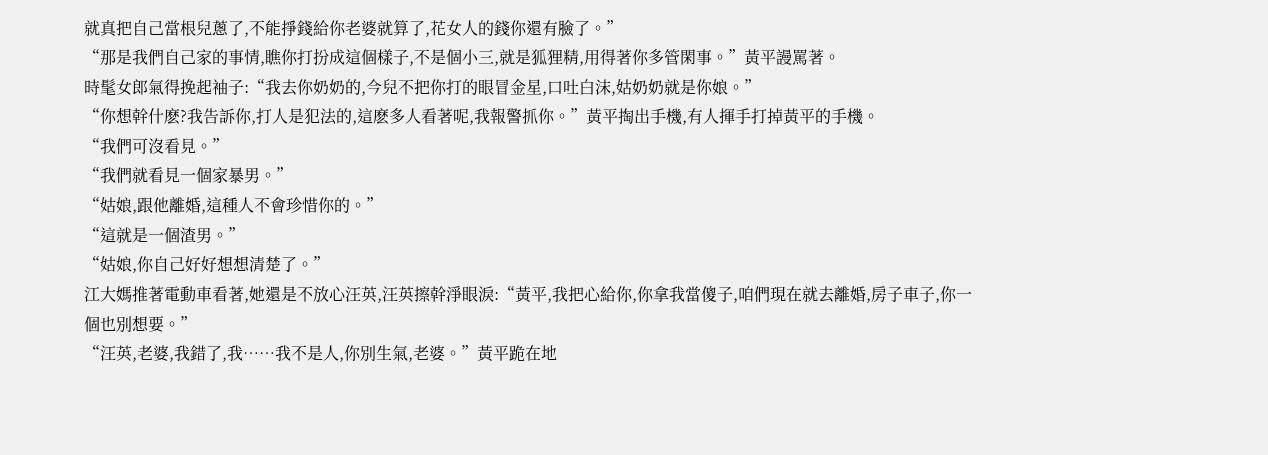就真把自己當根兒蔥了,不能掙錢給你老婆就算了,花女人的錢你還有臉了。”
“那是我們自己家的事情,瞧你打扮成這個樣子,不是個小三,就是狐狸精,用得著你多管閑事。”黃平謾罵著。
時髦女郎氣得挽起袖子:“我去你奶奶的,今兒不把你打的眼冒金星,口吐白沫,姑奶奶就是你娘。”
“你想幹什麽?我告訴你,打人是犯法的,這麽多人看著呢,我報警抓你。”黃平掏出手機,有人揮手打掉黃平的手機。
“我們可沒看見。”
“我們就看見一個家暴男。”
“姑娘,跟他離婚,這種人不會珍惜你的。”
“這就是一個渣男。”
“姑娘,你自己好好想想清楚了。”
江大媽推著電動車看著,她還是不放心汪英,汪英擦幹淨眼淚:“黃平,我把心給你,你拿我當傻子,咱們現在就去離婚,房子車子,你一個也別想要。”
“汪英,老婆,我錯了,我……我不是人,你別生氣,老婆。”黃平跪在地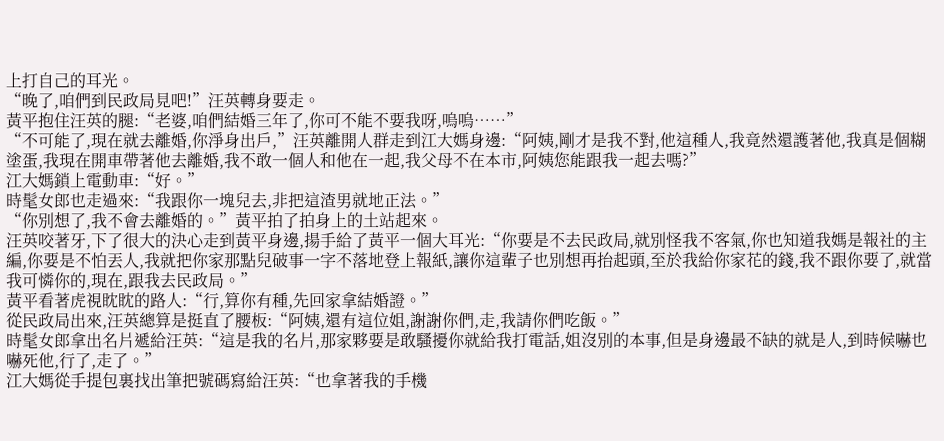上打自己的耳光。
“晚了,咱們到民政局見吧!”汪英轉身要走。
黃平抱住汪英的腿:“老婆,咱們結婚三年了,你可不能不要我呀,嗚嗚……”
“不可能了,現在就去離婚,你淨身出戶,”汪英離開人群走到江大媽身邊:“阿姨,剛才是我不對,他這種人,我竟然還護著他,我真是個糊塗蛋,我現在開車帶著他去離婚,我不敢一個人和他在一起,我父母不在本市,阿姨您能跟我一起去嗎?”
江大媽鎖上電動車:“好。”
時髦女郎也走過來:“我跟你一塊兒去,非把這渣男就地正法。”
“你別想了,我不會去離婚的。”黃平拍了拍身上的土站起來。
汪英咬著牙,下了很大的決心走到黃平身邊,揚手給了黃平一個大耳光:“你要是不去民政局,就別怪我不客氣,你也知道我媽是報社的主編,你要是不怕丟人,我就把你家那點兒破事一字不落地登上報紙,讓你這輩子也別想再抬起頭,至於我給你家花的錢,我不跟你要了,就當我可憐你的,現在,跟我去民政局。”
黃平看著虎視眈眈的路人:“行,算你有種,先回家拿結婚證。”
從民政局出來,汪英總算是挺直了腰板:“阿姨,還有這位姐,謝謝你們,走,我請你們吃飯。”
時髦女郎拿出名片遞給汪英:“這是我的名片,那家夥要是敢騷擾你就給我打電話,姐沒別的本事,但是身邊最不缺的就是人,到時候嚇也嚇死他,行了,走了。”
江大媽從手提包裏找出筆把號碼寫給汪英:“也拿著我的手機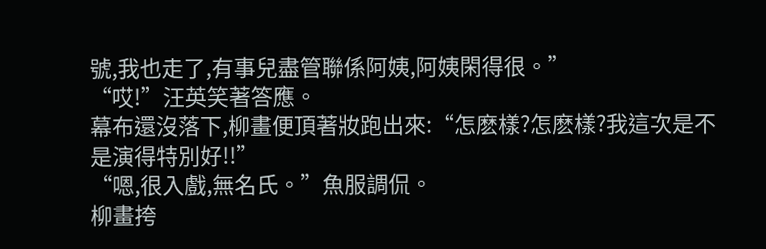號,我也走了,有事兒盡管聯係阿姨,阿姨閑得很。”
“哎!”汪英笑著答應。
幕布還沒落下,柳畫便頂著妝跑出來:“怎麽樣?怎麽樣?我這次是不是演得特別好!!”
“嗯,很入戲,無名氏。”魚服調侃。
柳畫挎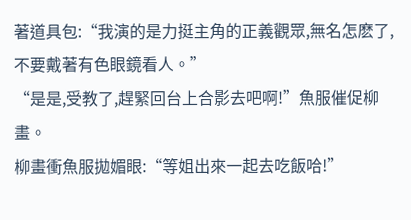著道具包:“我演的是力挺主角的正義觀眾,無名怎麽了,不要戴著有色眼鏡看人。”
“是是,受教了,趕緊回台上合影去吧啊!”魚服催促柳畫。
柳畫衝魚服拋媚眼:“等姐出來一起去吃飯哈!”